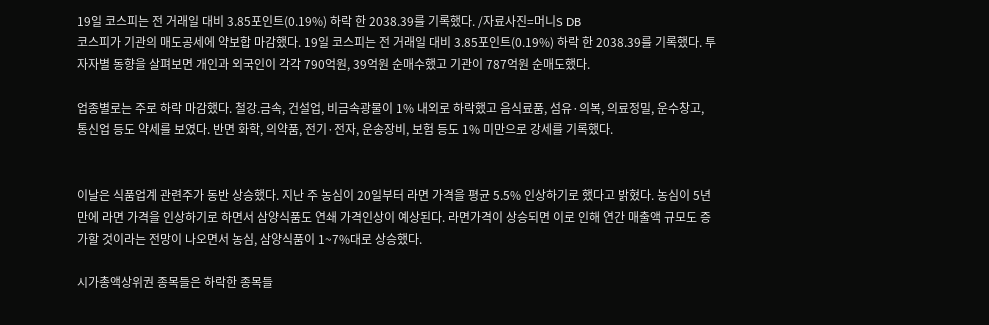19일 코스피는 전 거래일 대비 3.85포인트(0.19%) 하락 한 2038.39를 기록했다. /자료사진=머니S DB
코스피가 기관의 매도공세에 약보합 마감했다. 19일 코스피는 전 거래일 대비 3.85포인트(0.19%) 하락 한 2038.39를 기록했다. 투자자별 동향을 살펴보면 개인과 외국인이 각각 790억원, 39억원 순매수했고 기관이 787억원 순매도했다.

업종별로는 주로 하락 마감했다. 철강.금속, 건설업, 비금속광물이 1% 내외로 하락했고 음식료품, 섬유·의복, 의료정밀, 운수창고, 통신업 등도 약세를 보였다. 반면 화학, 의약품, 전기·전자, 운송장비, 보험 등도 1% 미만으로 강세를 기록했다.


이날은 식품업계 관련주가 동반 상승했다. 지난 주 농심이 20일부터 라면 가격을 평균 5.5% 인상하기로 했다고 밝혔다. 농심이 5년 만에 라면 가격을 인상하기로 하면서 삼양식품도 연쇄 가격인상이 예상된다. 라면가격이 상승되면 이로 인해 연간 매출액 규모도 증가할 것이라는 전망이 나오면서 농심, 삼양식품이 1~7%대로 상승했다.

시가총액상위권 종목들은 하락한 종목들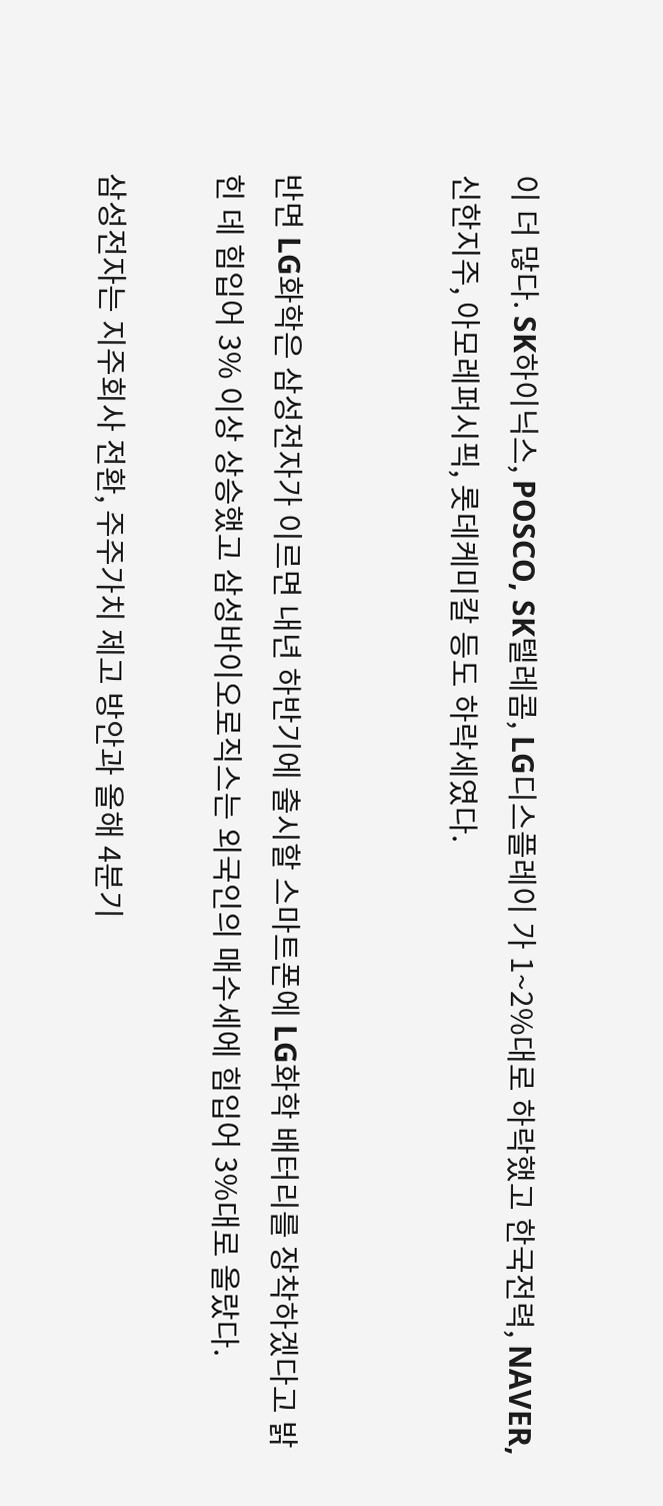이 더 많다. SK하이닉스, POSCO, SK텔레콤, LG디스플레이 가 1~2%대로 하락했고 한국전력, NAVER, 신한지주, 아모레퍼시픽, 롯데케미칼 등도 하락세였다.


반면 LG화학은 삼성전자가 이르면 내년 하반기에 출시할 스마트폰에 LG화학 배터리를 장착하겠다고 밝힌 데 힘입어 3% 이상 상승했고 삼성바이오로직스는 외국인의 매수세에 힘입어 3%대로 올랐다.

삼성전자는 지주회사 전환, 주주가치 제고 방안과 올해 4분기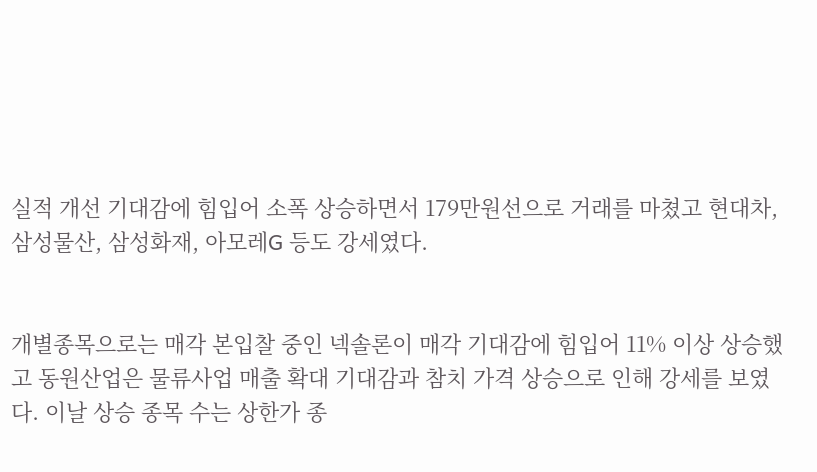실적 개선 기대감에 힘입어 소폭 상승하면서 179만원선으로 거래를 마쳤고 현대차, 삼성물산, 삼성화재, 아모레G 등도 강세였다.


개별종목으로는 매각 본입찰 중인 넥솔론이 매각 기대감에 힘입어 11% 이상 상승했고 동원산업은 물류사업 매출 확대 기대감과 참치 가격 상승으로 인해 강세를 보였다. 이날 상승 종목 수는 상한가 종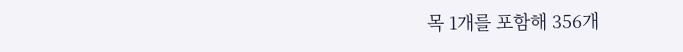목 1개를 포함해 356개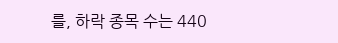를, 하락 종목 수는 440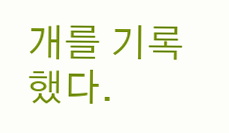개를 기록했다.